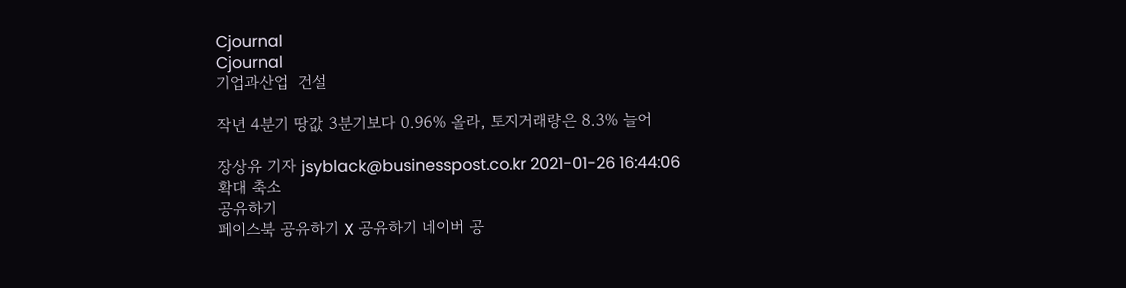Cjournal
Cjournal
기업과산업  건설

작년 4분기 땅값 3분기보다 0.96% 올라, 토지거래량은 8.3% 늘어

장상유 기자 jsyblack@businesspost.co.kr 2021-01-26 16:44:06
확대 축소
공유하기
페이스북 공유하기 X 공유하기 네이버 공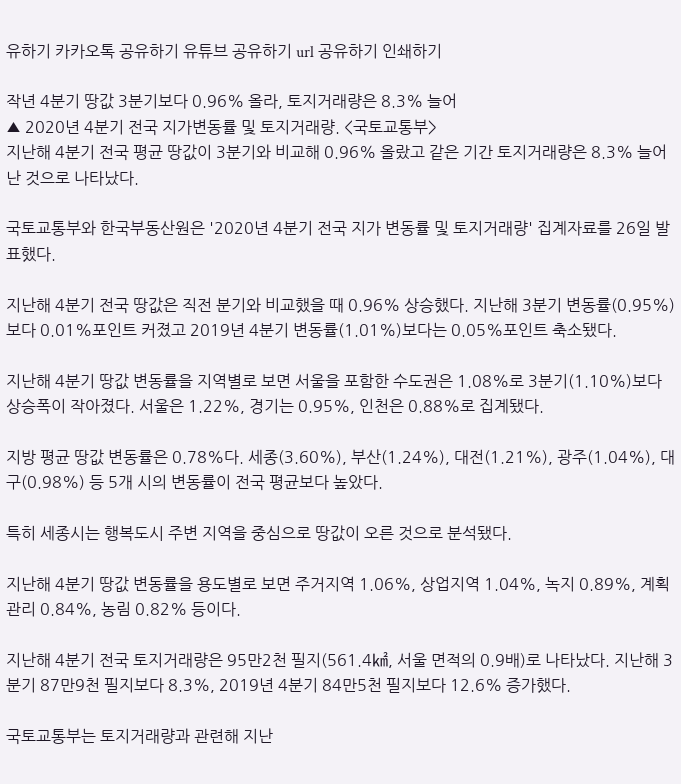유하기 카카오톡 공유하기 유튜브 공유하기 url 공유하기 인쇄하기

작년 4분기 땅값 3분기보다 0.96% 올라, 토지거래량은 8.3% 늘어
▲ 2020년 4분기 전국 지가변동률 및 토지거래량. <국토교통부>
지난해 4분기 전국 평균 땅값이 3분기와 비교해 0.96% 올랐고 같은 기간 토지거래량은 8.3% 늘어난 것으로 나타났다.

국토교통부와 한국부동산원은 '2020년 4분기 전국 지가 변동률 및 토지거래량' 집계자료를 26일 발표했다.

지난해 4분기 전국 땅값은 직전 분기와 비교했을 때 0.96% 상승했다. 지난해 3분기 변동률(0.95%)보다 0.01%포인트 커졌고 2019년 4분기 변동률(1.01%)보다는 0.05%포인트 축소됐다.

지난해 4분기 땅값 변동률을 지역별로 보면 서울을 포함한 수도권은 1.08%로 3분기(1.10%)보다 상승폭이 작아졌다. 서울은 1.22%, 경기는 0.95%, 인천은 0.88%로 집계됐다.

지방 평균 땅값 변동률은 0.78%다. 세종(3.60%), 부산(1.24%), 대전(1.21%), 광주(1.04%), 대구(0.98%) 등 5개 시의 변동률이 전국 평균보다 높았다.

특히 세종시는 행복도시 주변 지역을 중심으로 땅값이 오른 것으로 분석됐다.

지난해 4분기 땅값 변동률을 용도별로 보면 주거지역 1.06%, 상업지역 1.04%, 녹지 0.89%, 계획관리 0.84%, 농림 0.82% 등이다.

지난해 4분기 전국 토지거래량은 95만2천 필지(561.4㎢, 서울 면적의 0.9배)로 나타났다. 지난해 3분기 87만9천 필지보다 8.3%, 2019년 4분기 84만5천 필지보다 12.6% 증가했다.

국토교통부는 토지거래량과 관련해 지난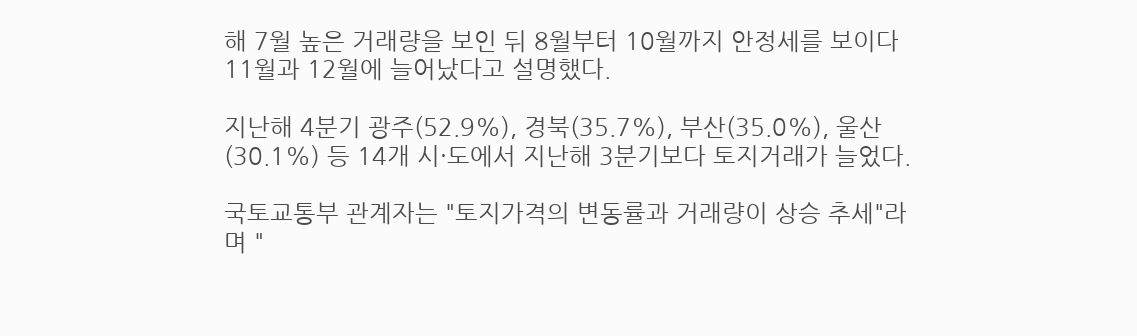해 7월 높은 거래량을 보인 뒤 8월부터 10월까지 안정세를 보이다 11월과 12월에 늘어났다고 설명했다.

지난해 4분기 광주(52.9%), 경북(35.7%), 부산(35.0%), 울산(30.1%) 등 14개 시·도에서 지난해 3분기보다 토지거래가 늘었다.

국토교통부 관계자는 "토지가격의 변동률과 거래량이 상승 추세"라며 "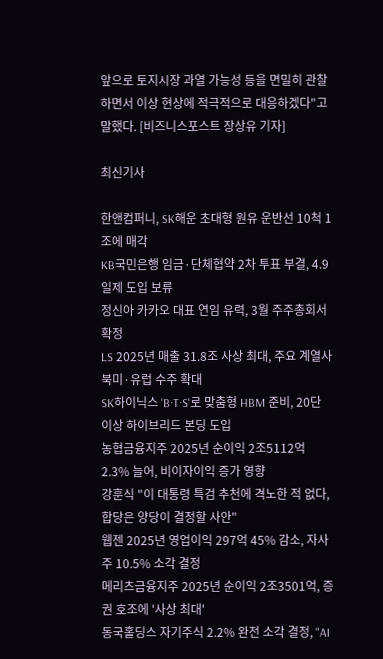앞으로 토지시장 과열 가능성 등을 면밀히 관찰하면서 이상 현상에 적극적으로 대응하겠다"고 말했다. [비즈니스포스트 장상유 기자]

최신기사

한앤컴퍼니, SK해운 초대형 원유 운반선 10척 1조에 매각
KB국민은행 임금·단체협약 2차 투표 부결, 4.9일제 도입 보류
정신아 카카오 대표 연임 유력, 3월 주주총회서 확정
LS 2025년 매출 31.8조 사상 최대, 주요 계열사 북미·유럽 수주 확대
SK하이닉스 'B·T·S'로 맞춤형 HBM 준비, 20단 이상 하이브리드 본딩 도입
농협금융지주 2025년 순이익 2조5112억 2.3% 늘어, 비이자이익 증가 영향
강훈식 "이 대통령 특검 추천에 격노한 적 없다, 합당은 양당이 결정할 사안"
웹젠 2025년 영업이익 297억 45% 감소, 자사주 10.5% 소각 결정
메리츠금융지주 2025년 순이익 2조3501억, 증권 호조에 '사상 최대'
동국홀딩스 자기주식 2.2% 완전 소각 결정, "AI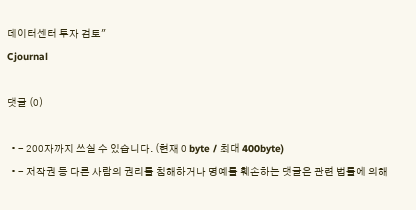데이터센터 투자 검토"
Cjournal

댓글 (0)

  • - 200자까지 쓰실 수 있습니다. (현재 0 byte / 최대 400byte)
  • - 저작권 등 다른 사람의 권리를 침해하거나 명예를 훼손하는 댓글은 관련 법률에 의해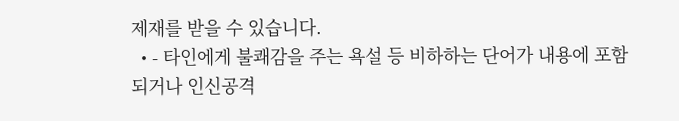제재를 받을 수 있습니다.
  • - 타인에게 불쾌감을 주는 욕설 등 비하하는 단어가 내용에 포함되거나 인신공격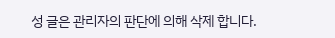성 글은 관리자의 판단에 의해 삭제 합니다.